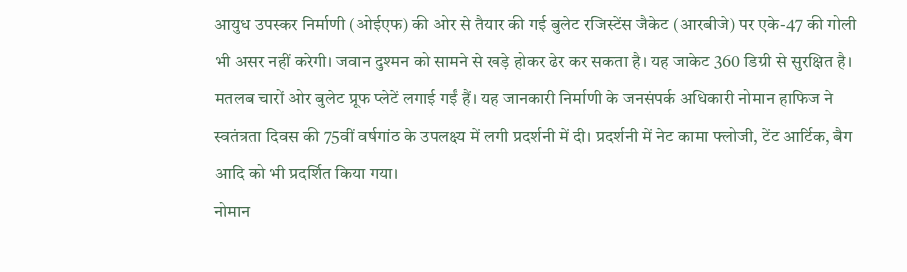आयुध उपस्कर निर्माणी (ओईएफ) की ओर से तैयार की गई बुलेट रजिस्टेंस जैकेट (आरबीजे) पर एके-47 की गोली भी असर नहीं करेगी। जवान दुश्मन को सामने से खड़े होकर ढेर कर सकता है। यह जाकेट 360 डिग्री से सुरक्षित है।
मतलब चारों ओर बुलेट प्रूफ प्लेटें लगाई गईं हैं। यह जानकारी निर्माणी के जनसंपर्क अधिकारी नोमान हाफिज ने स्वतंत्रता दिवस की 75वीं वर्षगांठ के उपलक्ष्य में लगी प्रदर्शनी में दी। प्रदर्शनी में नेट कामा फ्लोजी, टेंट आर्टिक, बैग आदि को भी प्रदर्शित किया गया।
नोमान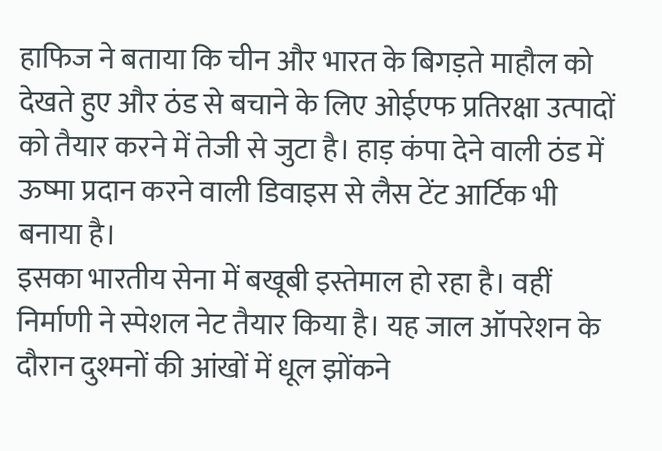हाफिज ने बताया कि चीन और भारत के बिगड़ते माहौल को देखते हुए और ठंड से बचाने के लिए ओईएफ प्रतिरक्षा उत्पादों को तैयार करने में तेजी से जुटा है। हाड़ कंपा देने वाली ठंड में ऊष्मा प्रदान करने वाली डिवाइस से लैस टेंट आर्टिक भी बनाया है।
इसका भारतीय सेना में बखूबी इस्तेमाल हो रहा है। वहीं निर्माणी ने स्पेशल नेट तैयार किया है। यह जाल ऑपरेशन के दौरान दुश्मनों की आंखों में धूल झोंकने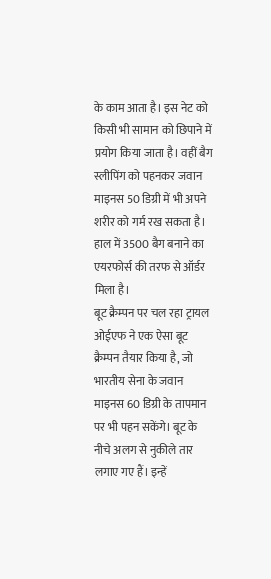के काम आता है। इस नेट को किसी भी सामान को छिपाने में प्रयोग किया जाता है। वहीं बैग स्लीपिंग को पहनकर जवान माइनस 50 डिग्री में भी अपने शरीर को गर्म रख सकता है। हाल में 3500 बैग बनाने का एयरफोर्स की तरफ से ऑर्डर मिला है।
बूट क्रैम्पन पर चल रहा ट्रायल
ओईएफ ने एक ऐसा बूट क्रैम्पन तैयार किया है, जो भारतीय सेना के जवान माइनस 60 डिग्री के तापमान पर भी पहन सकेंगे। बूट के नीचे अलग से नुकीले तार लगाए गए हैं। इन्हें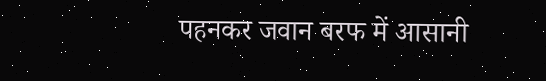पहनकर जवान बरफ में आसानी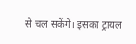से चल सकेंगे। इसका ट्रायल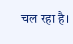चल रहा है।